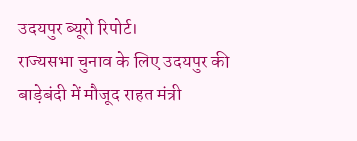उदयपुर ब्यूरो रिपोर्ट।
राज्यसभा चुनाव के लिए उदयपुर की बाड़ेबंदी में मौजूद राहत मंत्री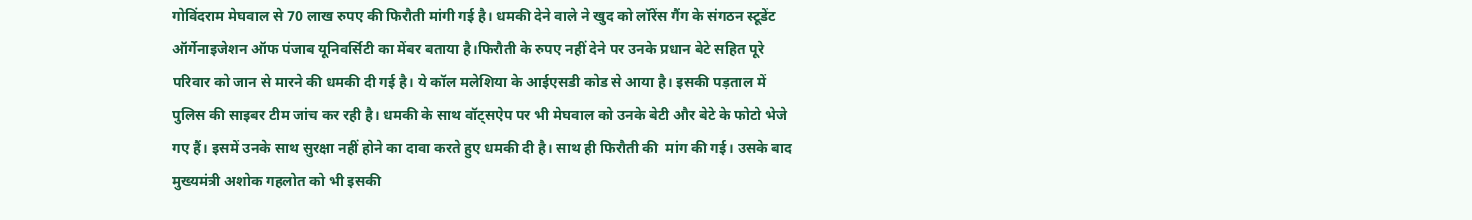गोविंदराम मेघवाल से 70 लाख रुपए की फिरौती मांगी गई है। धमकी देने वाले ने खुद को लॉरेंस गैंग के संगठन स्टूडेंट ऑर्गेनाइजेशन ऑफ पंजाब यूनिवर्सिटी का मेंबर बताया है।फिरौती के रुपए नहीं देने पर उनके प्रधान बेटे सहित पूरे परिवार को जान से मारने की धमकी दी गई है। ये कॉल मलेशिया के आईएसडी कोड से आया है। इसकी पड़ताल में पुलिस की साइबर टीम जांच कर रही है। धमकी के साथ वॉट्सऐप पर भी मेघवाल को उनके बेटी और बेटे के फोटो भेजे गए हैं। इसमें उनके साथ सुरक्षा नहीं होने का दावा करते हुए धमकी दी है। साथ ही फिरौती की  मांग की गई। उसके बाद मुख्यमंत्री अशोक गहलोत को भी इसकी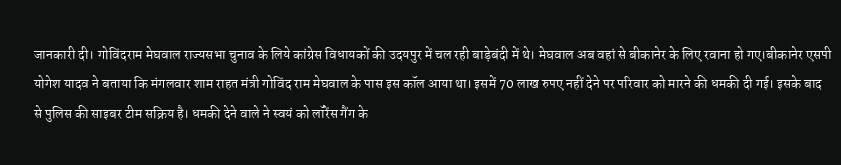जानकारी दी। गोविंदराम मेघवाल राज्यसभा चुनाव के लिये कांग्रेस विधायकों की उदयपुर में चल रही बाड़ेबंदी में थे। मेघवाल अब वहां से बीकानेर के लिए रवाना हो गए।बीकानेर एसपी योगेश यादव ने बताया कि मंगलवार शाम राहत मंत्री गोविंद राम मेघवाल के पास इस कॉल आया था। इसमें 70 लाख रुपए नहीं देने पर परिवार को मारने की धमकी दी गई। इसके बाद से पुलिस की साइबर टीम सक्रिय है। धमकी देने वाले ने स्वयं को लॉरेंस गैंग के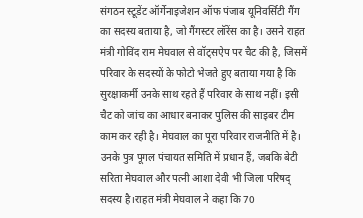संगठन स्टूडेंट ऑर्गेनाइजेशन ऑफ पंजाब यूनिवर्सिटी गैंग का सदस्य बताया है, जो गैंगस्टर लॉरेंस का है। उसने राहत मंत्री गोविंद राम मेघवाल से वॉट्सऐप पर चैट की है, जिसमें परिवार के सदस्यों के फोटो भेजते हुए बताया गया है कि सुरक्षाकर्मी उनके साथ रहते हैं परिवार के साथ नहीं। इसी चैट को जांच का आधार बनाकर पुलिस की साइबर टीम काम कर रही है। मेघवाल का पूरा परिवार राजनीति में है। उनके पुत्र पूगल पंचायत समिति में प्रधान हैं, जबकि बेटी सरिता मेघवाल और पत्नी आशा देवी भी जिला परिषद् सदस्य है।राहत मंत्री मेघवाल ने कहा कि 70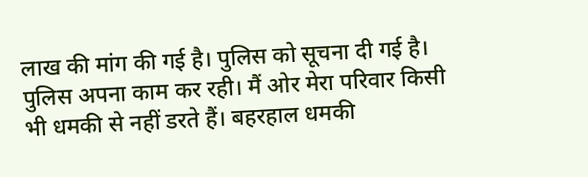लाख की मांग की गई है। पुलिस को सूचना दी गई है। पुलिस अपना काम कर रही। मैं ओर मेरा परिवार किसी भी धमकी से नहीं डरते हैं। बहरहाल धमकी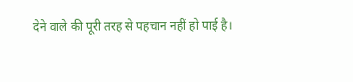देने वाले की पूरी तरह से पहचान नहीं हो पाई है।